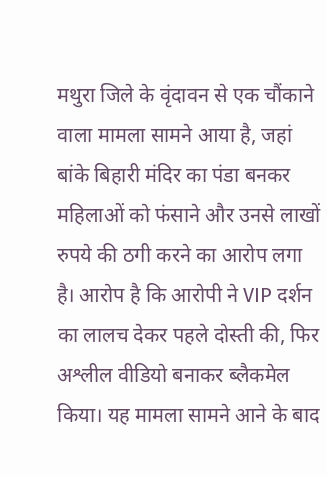मथुरा जिले के वृंदावन से एक चौंकाने वाला मामला सामने आया है, जहां बांके बिहारी मंदिर का पंडा बनकर महिलाओं को फंसाने और उनसे लाखों रुपये की ठगी करने का आरोप लगा है। आरोप है कि आरोपी ने VIP दर्शन का लालच देकर पहले दोस्ती की, फिर अश्लील वीडियो बनाकर ब्लैकमेल किया। यह मामला सामने आने के बाद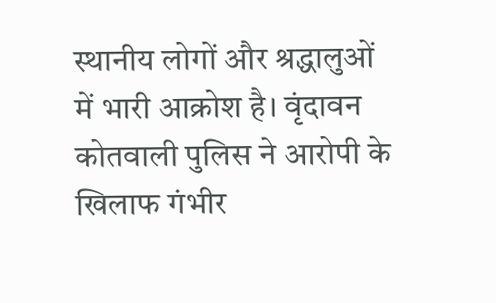स्थानीय लोगों और श्रद्धालुओं में भारी आक्रोश है। वृंदावन कोतवाली पुलिस ने आरोपी के खिलाफ गंभीर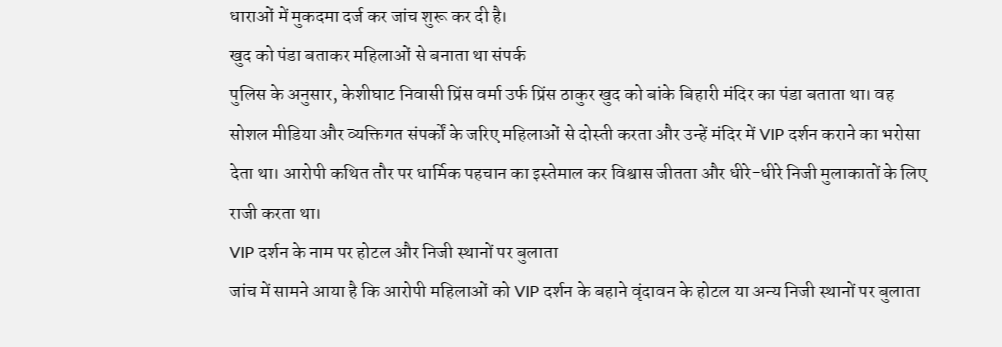धाराओं में मुकदमा दर्ज कर जांच शुरू कर दी है।
खुद को पंडा बताकर महिलाओं से बनाता था संपर्क
पुलिस के अनुसार, केशीघाट निवासी प्रिंस वर्मा उर्फ प्रिंस ठाकुर खुद को बांके बिहारी मंदिर का पंडा बताता था। वह सोशल मीडिया और व्यक्तिगत संपर्कों के जरिए महिलाओं से दोस्ती करता और उन्हें मंदिर में VIP दर्शन कराने का भरोसा देता था। आरोपी कथित तौर पर धार्मिक पहचान का इस्तेमाल कर विश्वास जीतता और धीरे-धीरे निजी मुलाकातों के लिए राजी करता था।
VIP दर्शन के नाम पर होटल और निजी स्थानों पर बुलाता
जांच में सामने आया है कि आरोपी महिलाओं को VIP दर्शन के बहाने वृंदावन के होटल या अन्य निजी स्थानों पर बुलाता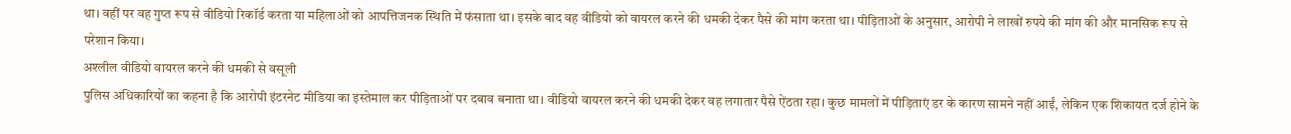था। वहीं पर वह गुप्त रूप से वीडियो रिकॉर्ड करता या महिलाओं को आपत्तिजनक स्थिति में फंसाता था। इसके बाद वह वीडियो को वायरल करने की धमकी देकर पैसे की मांग करता था। पीड़िताओं के अनुसार, आरोपी ने लाखों रुपये की मांग की और मानसिक रूप से परेशान किया।
अश्लील वीडियो वायरल करने की धमकी से वसूली
पुलिस अधिकारियों का कहना है कि आरोपी इंटरनेट मीडिया का इस्तेमाल कर पीड़िताओं पर दबाव बनाता था। वीडियो वायरल करने की धमकी देकर वह लगातार पैसे ऐंठता रहा। कुछ मामलों में पीड़िताएं डर के कारण सामने नहीं आईं, लेकिन एक शिकायत दर्ज होने के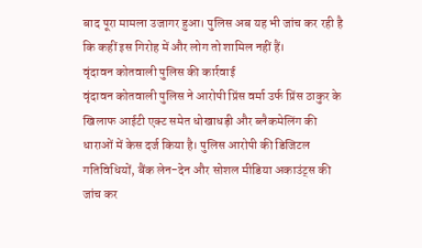बाद पूरा मामला उजागर हुआ। पुलिस अब यह भी जांच कर रही है कि कहीं इस गिरोह में और लोग तो शामिल नहीं हैं।
वृंदावन कोतवाली पुलिस की कार्रवाई
वृंदावन कोतवाली पुलिस ने आरोपी प्रिंस वर्मा उर्फ प्रिंस ठाकुर के खिलाफ आईटी एक्ट समेत धोखाधड़ी और ब्लैकमेलिंग की धाराओं में केस दर्ज किया है। पुलिस आरोपी की डिजिटल गतिविधियों, बैंक लेन-देन और सोशल मीडिया अकाउंट्स की जांच कर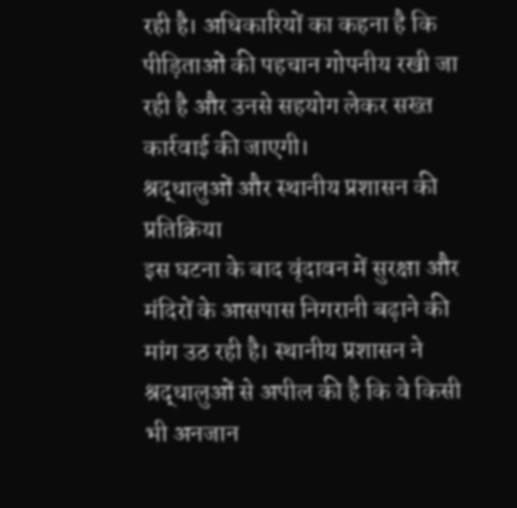रही है। अधिकारियों का कहना है कि पीड़िताओं की पहचान गोपनीय रखी जा रही है और उनसे सहयोग लेकर सख्त कार्रवाई की जाएगी।
श्रद्धालुओं और स्थानीय प्रशासन की प्रतिक्रिया
इस घटना के बाद वृंदावन में सुरक्षा और मंदिरों के आसपास निगरानी बढ़ाने की मांग उठ रही है। स्थानीय प्रशासन ने श्रद्धालुओं से अपील की है कि वे किसी भी अनजान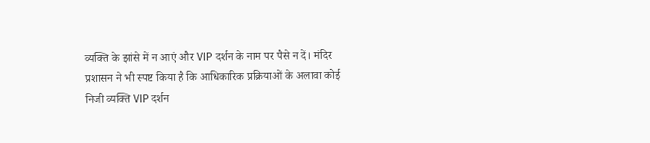व्यक्ति के झांसे में न आएं और VIP दर्शन के नाम पर पैसे न दें। मंदिर प्रशासन ने भी स्पष्ट किया है कि आधिकारिक प्रक्रियाओं के अलावा कोई निजी व्यक्ति VIP दर्शन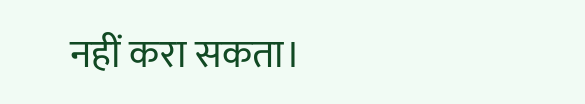नहीं करा सकता।